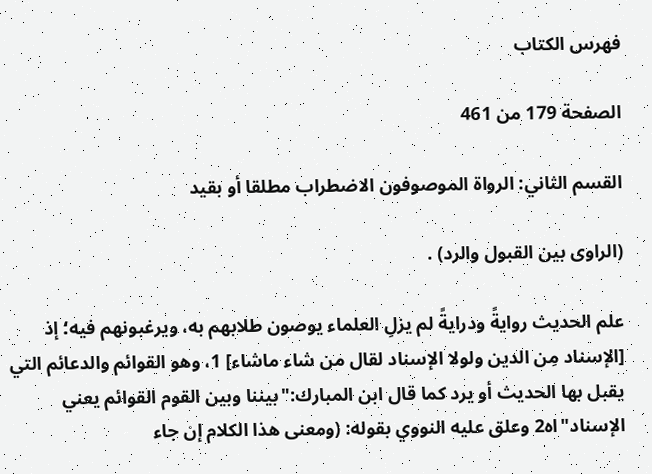فهرس الكتاب

الصفحة 179 من 461

القسم الثاني: الرواة الموصوفون الاضطراب مطلقا أو بقيد

(الراوى بين القبول والرد) .

علم الحديث روايةً ودرايةً لم يزلِ العلماء يوصون طلابهم به، ويرغبونهم فيه؛ إذ [الإسناد مِن الدين ولولا الإسناد لقال من شاء ماشاء] 1، وهو القوائم والدعائم التي يقبل بها الحديث أو يرد كما قال ابن المبارك:"بيننا وبين القوم القوائم يعني الإسناد"اه2 وعلق عليه النووي بقوله: (ومعنى هذا الكلام إن جاء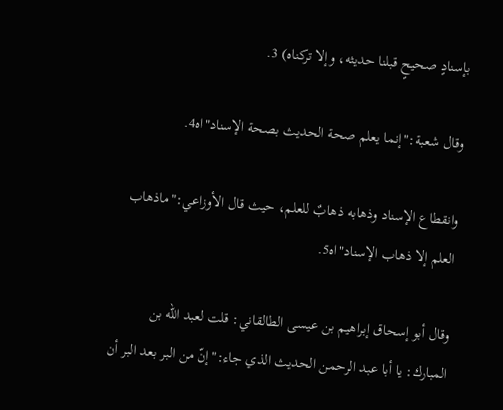بإسنادٍ صحيحٍ قبلنا حديثه، وإلا تركناه) 3.

وقال شعبة:"إنما يعلم صحة الحديث بصحة الإسناد"اه4.

وانقطاع الإسناد وذهابه ذهابٌ للعلم، حيث قال الأوزاعي:"ماذهاب العلم إلا ذهاب الإسناد"اه5.

وقال أبو إسحاق إبراهيم بن عيسى الطالقاني: قلت لعبد الله بن المبارك: يا أبا عبد الرحمن الحديث الذي جاء:"إنّ من البر بعد البر أن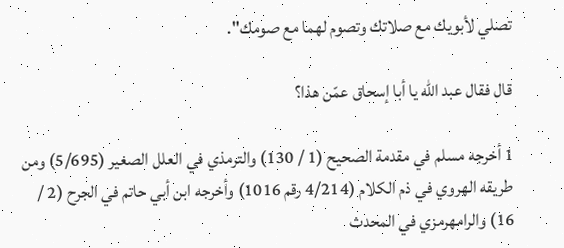تصلي لأبويك مع صلاتك وتصوم لهما مع صومك".

قال فقال عبد الله يا أبا إسحاق عمّن هذا؟

1 أخرجه مسلم في مقدمة الصحيح (1 / 130) والترمذي في العلل الصغير (5/695) ومن طريقه الهروي في ذم الكلام (4/214 رقم 1016) وأخرجه ابن أبي حاتم في الجرح (2 / 16) والرامهرمزي في المحدث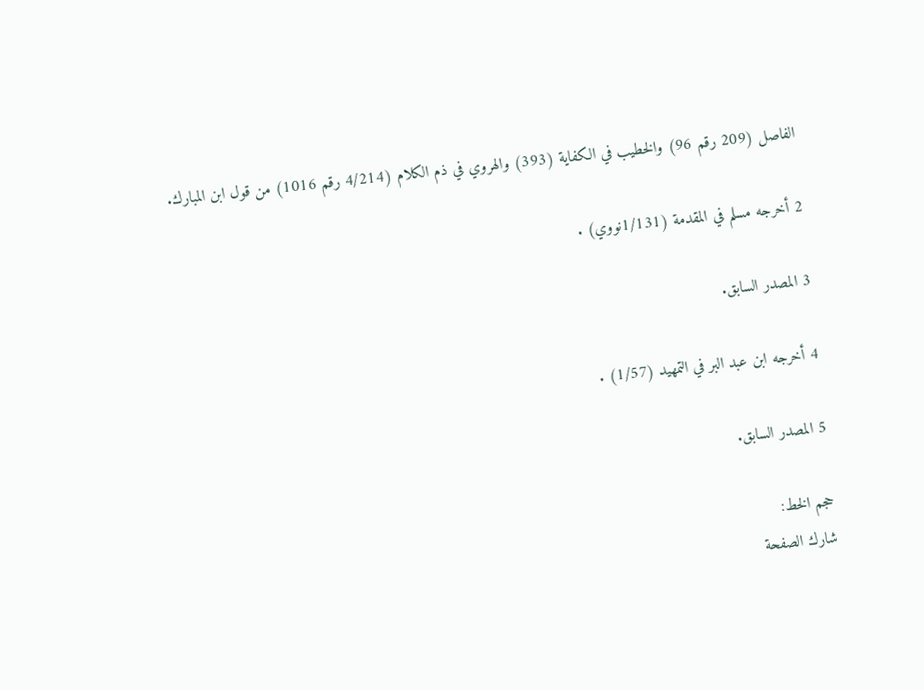الفاصل (209 رقم 96) والخطيب في الكفاية (393) والهروي في ذم الكلام (4/214 رقم 1016) من قول ابن المبارك.

2 أخرجه مسلم في المقدمة (1/131نووي) .

3 المصدر السابق.

4 أخرجه ابن عبد البر في التمهيد (1/57) .

5 المصدر السابق.

حجم الخط:
شارك الصفحة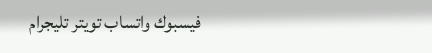فيسبوك واتساب تويتر تليجرام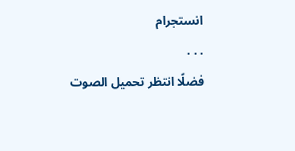انستجرام
. . .
فضلًا انتظر تحميل الصوت